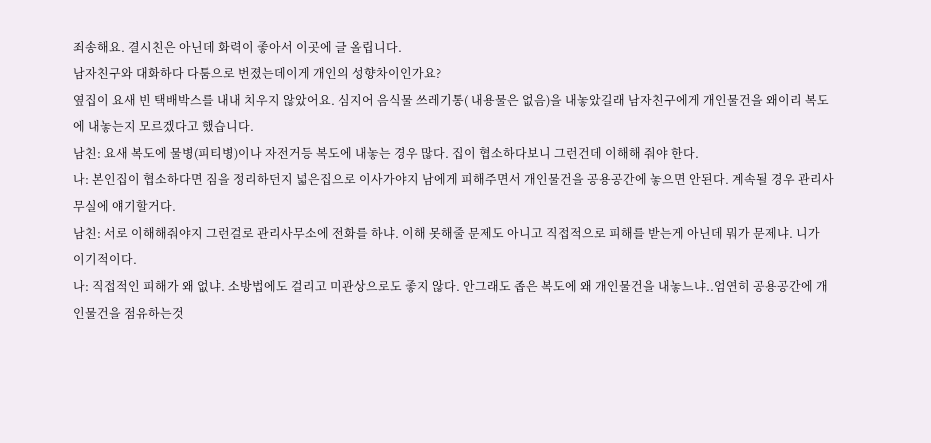죄송해요. 결시친은 아닌데 화력이 좋아서 이곳에 글 올립니다.
남자친구와 대화하다 다툼으로 번졌는데이게 개인의 성향차이인가요?
옆집이 요새 빈 택배박스를 내내 치우지 않았어요. 심지어 음식물 쓰레기통( 내용물은 없음)을 내놓았길래 남자친구에게 개인물건을 왜이리 복도에 내놓는지 모르겠다고 했습니다.
남친: 요새 복도에 물병(피티병)이나 자전거등 복도에 내놓는 경우 많다. 집이 협소하다보니 그런건데 이해해 줘야 한다.
나: 본인집이 협소하다면 짐을 정리하던지 넓은집으로 이사가야지 남에게 피해주면서 개인물건을 공용공간에 놓으면 안된다. 계속될 경우 관리사무실에 얘기할거다.
남친: 서로 이해해줘야지 그런걸로 관리사무소에 전화를 하냐. 이해 못해줄 문제도 아니고 직접적으로 피해를 받는게 아닌데 뭐가 문제냐. 니가 이기적이다.
나: 직접적인 피해가 왜 없냐. 소방법에도 걸리고 미관상으로도 좋지 않다. 안그래도 좁은 복도에 왜 개인물건을 내놓느냐..엄연히 공용공간에 개인물건을 점유하는것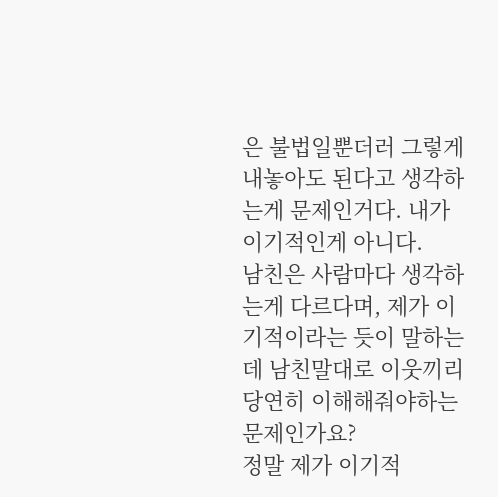은 불법일뿐더러 그렇게 내놓아도 된다고 생각하는게 문제인거다. 내가 이기적인게 아니다.
남친은 사람마다 생각하는게 다르다며, 제가 이기적이라는 듯이 말하는데 남친말대로 이웃끼리 당연히 이해해줘야하는 문제인가요?
정말 제가 이기적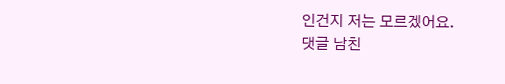인건지 저는 모르겠어요.
댓글 남친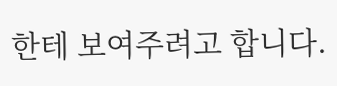한테 보여주려고 합니다.